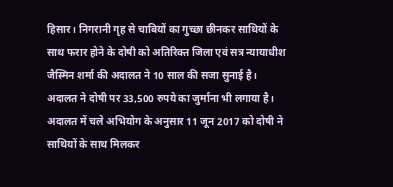हिसार। निगरानी गृह से चाबियों का गुच्छा छीनकर साथियों के साथ फरार होने के दोषी को अतिरिक्त जिला एवं सत्र न्यायाधीश जैस्मिन शर्मा की अदालत ने 10 साल की सजा सुनाई है। अदालत ने दोषी पर 33,500 रुपये का जुर्माना भी लगाया है।
अदालत में चले अभियोग के अनुसार 11 जून 2017 को दोषी ने साथियों के साथ मिलकर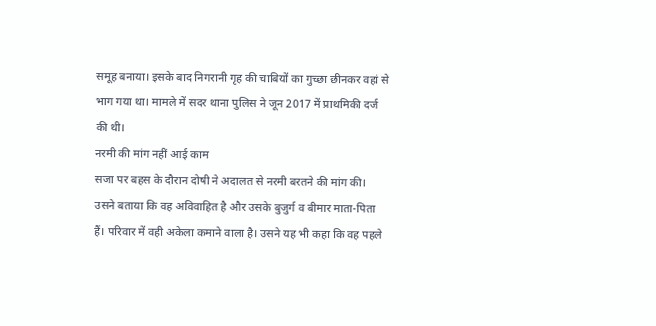समूह बनाया। इसके बाद निगरानी गृह की चाबियों का गुच्छा छीनकर वहां से भाग गया था। मामले में सदर थाना पुलिस ने जून 2017 में प्राथमिकी दर्ज की थी।
नरमी की मांग नहीं आई काम
सजा पर बहस के दौरान दोषी ने अदालत से नरमी बरतने की मांग की। उसने बताया कि वह अविवाहित है और उसके बुजुर्ग व बीमार माता-पिता हैं। परिवार में वही अकेला कमाने वाला है। उसने यह भी कहा कि वह पहले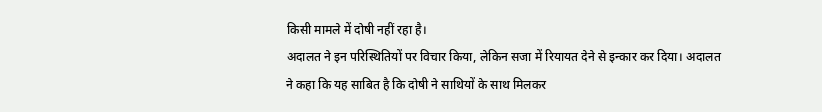किसी मामले में दोषी नहीं रहा है।
अदालत ने इन परिस्थितियों पर विचार किया, लेकिन सजा में रियायत देने से इन्कार कर दिया। अदालत ने कहा कि यह साबित है कि दोषी ने साथियों के साथ मिलकर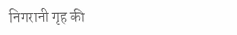निगरानी गृह की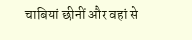चाबियां छीनीं और वहां से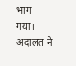भाग गया। अदालत ने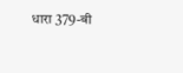धारा 379-बी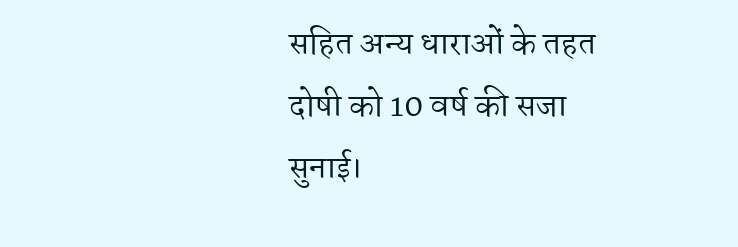सहित अन्य धाराओं के तहत दोषी को 10 वर्ष की सजा सुनाई।